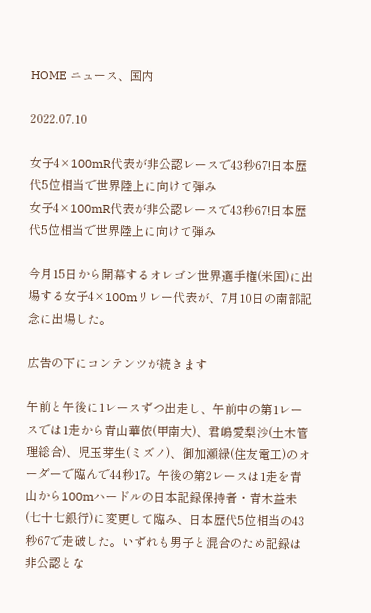HOME ニュース、国内

2022.07.10

女子4×100mR代表が非公認レースで43秒67!日本歴代5位相当で世界陸上に向けて弾み
女子4×100mR代表が非公認レースで43秒67!日本歴代5位相当で世界陸上に向けて弾み

今月15日から開幕するオレゴン世界選手権(米国)に出場する女子4×100mリレー代表が、7月10日の南部記念に出場した。

広告の下にコンテンツが続きます

午前と午後に1レースずつ出走し、午前中の第1レースでは1走から青山華依(甲南大)、君嶋愛梨沙(土木管理総合)、児玉芽生(ミズノ)、御加瀬緑(住友電工)のオーダーで臨んで44秒17。午後の第2レースは1走を青山から100mハードルの日本記録保持者・青木益未(七十七銀行)に変更して臨み、日本歴代5位相当の43秒67で走破した。いずれも男子と混合のため記録は非公認とな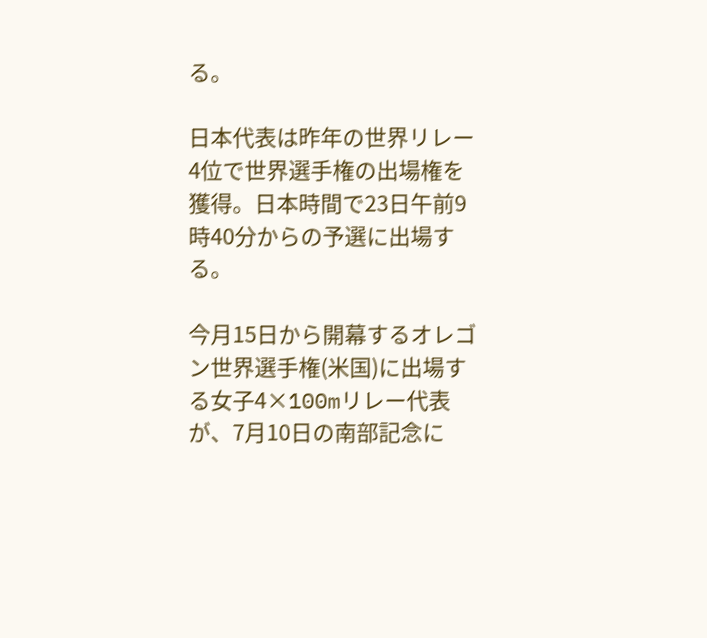る。

日本代表は昨年の世界リレー4位で世界選手権の出場権を獲得。日本時間で23日午前9時40分からの予選に出場する。

今月15日から開幕するオレゴン世界選手権(米国)に出場する女子4×100mリレー代表が、7月10日の南部記念に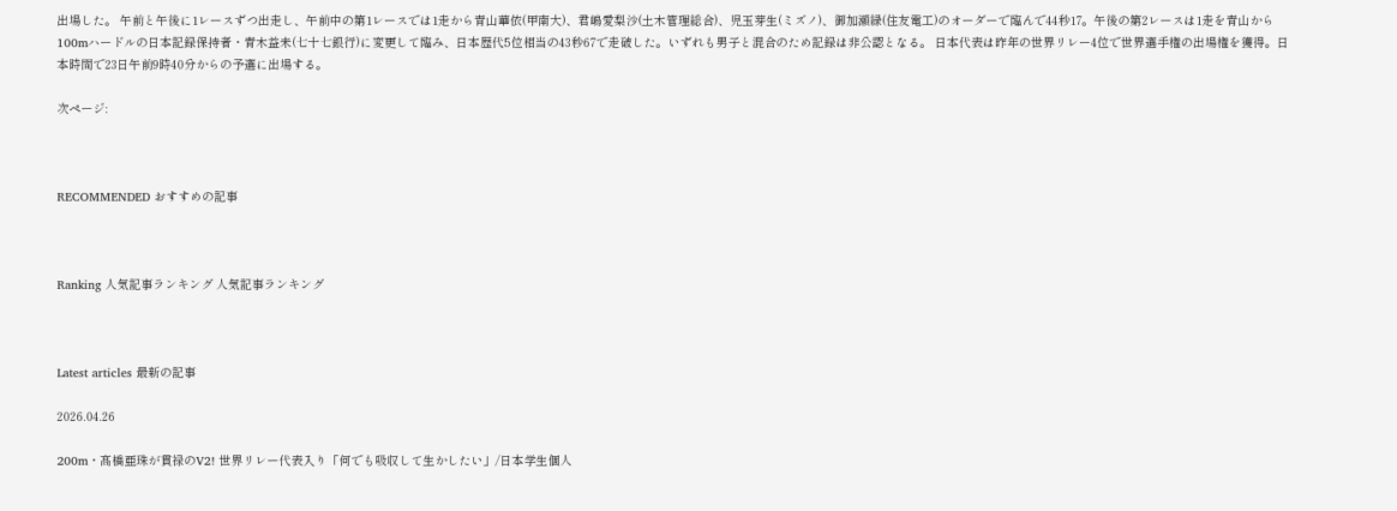出場した。 午前と午後に1レースずつ出走し、午前中の第1レースでは1走から青山華依(甲南大)、君嶋愛梨沙(土木管理総合)、児玉芽生(ミズノ)、御加瀬緑(住友電工)のオーダーで臨んで44秒17。午後の第2レースは1走を青山から100mハードルの日本記録保持者・青木益未(七十七銀行)に変更して臨み、日本歴代5位相当の43秒67で走破した。いずれも男子と混合のため記録は非公認となる。 日本代表は昨年の世界リレー4位で世界選手権の出場権を獲得。日本時間で23日午前9時40分からの予選に出場する。

次ページ:



RECOMMENDED おすすめの記事



Ranking 人気記事ランキング 人気記事ランキング



Latest articles 最新の記事

2026.04.26

200m・髙橋亜珠が貫禄のV2! 世界リレー代表入り「何でも吸収して生かしたい」/日本学生個人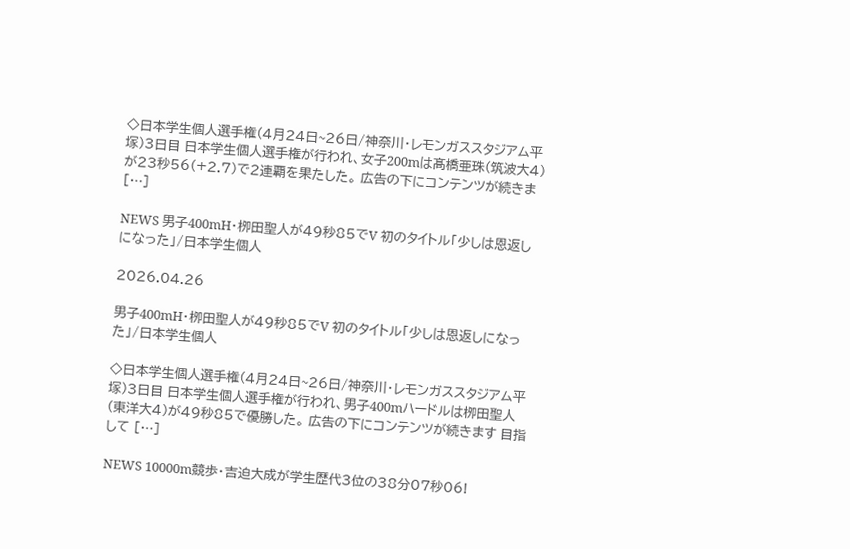◇日本学生個人選手権(4月24日~26日/神奈川・レモンガススタジアム平塚)3日目 日本学生個人選手権が行われ、女子200mは髙橋亜珠(筑波大4)が23秒56(+2.7)で2連覇を果たした。 広告の下にコンテンツが続きま […]

NEWS 男子400mH・栁田聖人が49秒85でV 初のタイトル「少しは恩返しになった」/日本学生個人

2026.04.26

男子400mH・栁田聖人が49秒85でV 初のタイトル「少しは恩返しになった」/日本学生個人

◇日本学生個人選手権(4月24日~26日/神奈川・レモンガススタジアム平塚)3日目 日本学生個人選手権が行われ、男子400mハードルは栁田聖人(東洋大4)が49秒85で優勝した。 広告の下にコンテンツが続きます 目指して […]

NEWS 10000m競歩・吉迫大成が学生歴代3位の38分07秒06!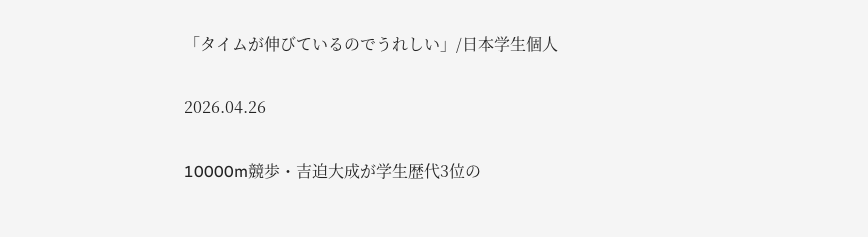「タイムが伸びているのでうれしい」/日本学生個人

2026.04.26

10000m競歩・吉迫大成が学生歴代3位の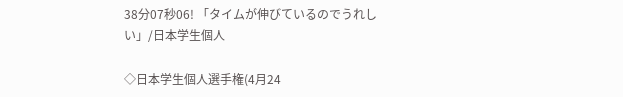38分07秒06! 「タイムが伸びているのでうれしい」/日本学生個人

◇日本学生個人選手権(4月24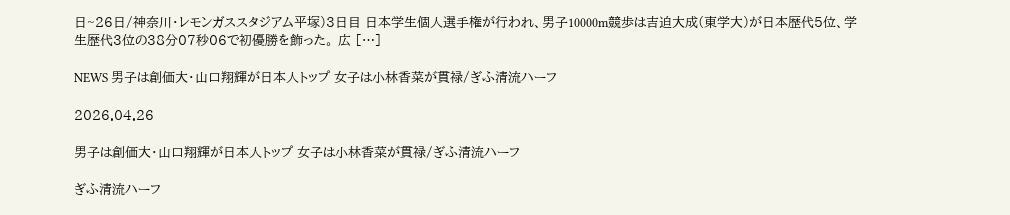日~26日/神奈川・レモンガススタジアム平塚)3日目 日本学生個人選手権が行われ、男子10000m競歩は吉迫大成(東学大)が日本歴代5位、学生歴代3位の38分07秒06で初優勝を飾った。 広 […]

NEWS 男子は創価大・山口翔輝が日本人トップ 女子は小林香菜が貫禄/ぎふ清流ハーフ

2026.04.26

男子は創価大・山口翔輝が日本人トップ 女子は小林香菜が貫禄/ぎふ清流ハーフ

ぎふ清流ハーフ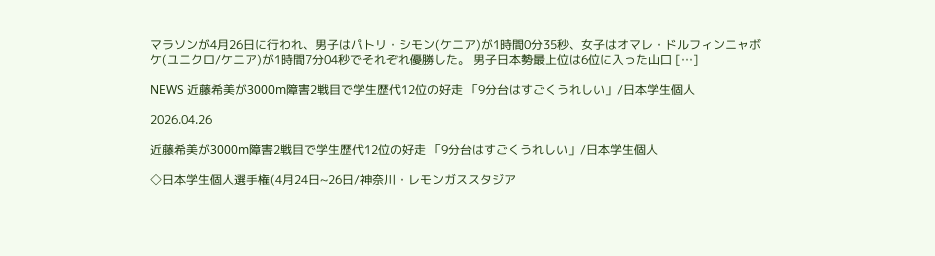マラソンが4月26日に行われ、男子はパトリ・シモン(ケニア)が1時間0分35秒、女子はオマレ・ドルフィンニャボケ(ユニクロ/ケニア)が1時間7分04秒でそれぞれ優勝した。 男子日本勢最上位は6位に入った山口 […]

NEWS 近藤希美が3000m障害2戦目で学生歴代12位の好走 「9分台はすごくうれしい」/日本学生個人

2026.04.26

近藤希美が3000m障害2戦目で学生歴代12位の好走 「9分台はすごくうれしい」/日本学生個人

◇日本学生個人選手権(4月24日~26日/神奈川・レモンガススタジア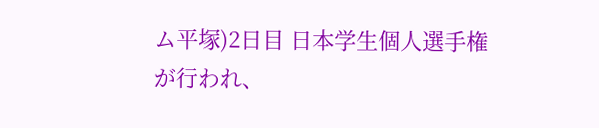ム平塚)2日目 日本学生個人選手権が行われ、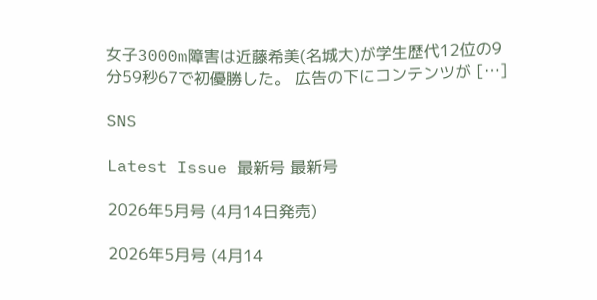女子3000m障害は近藤希美(名城大)が学生歴代12位の9分59秒67で初優勝した。 広告の下にコンテンツが […]

SNS

Latest Issue 最新号 最新号

2026年5月号 (4月14日発売)

2026年5月号 (4月14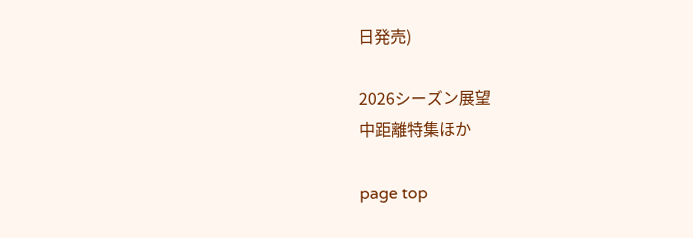日発売)

2026シーズン展望
中距離特集ほか

page top